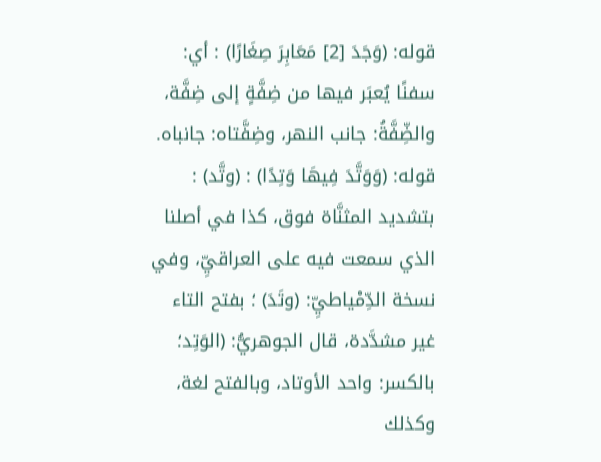قوله: (وَجَدَ [2] مَعَابِرَ صِغَارًا) : أي: سفنًا يُعبَر فيها من ضِفَّةٍ إلى ضِفَّة، والضِّفَّةُ: جانب النهر، وضِفَّتاه: جانباه.
قوله: (وَوَتَّدَ فِيهَا وَتِدًا) : (وتَّد) : بتشديد المثنَّاة فوق، كذا في أصلنا الذي سمعت فيه على العراقيِّ، وفي نسخة الدِّمْياطيِّ: (وتَدَ) ؛ بفتح التاء غير مشدَّدة، قال الجوهريُّ: (الوَتِد؛ بالكسر: واحد الأوتاد، وبالفتح لغة، وكذلك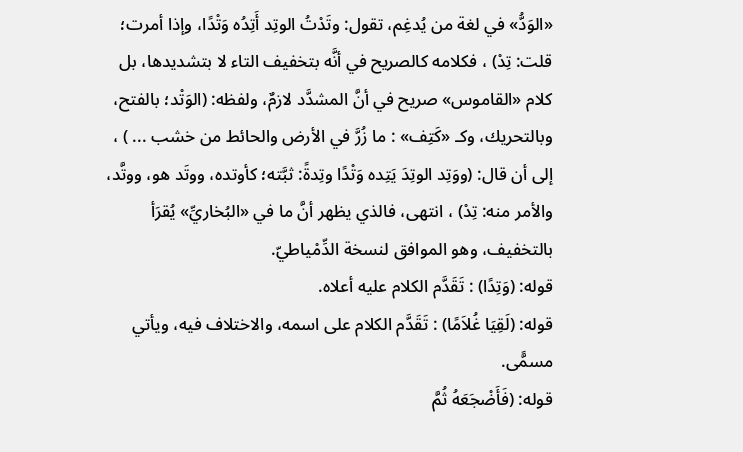«الوَدُّ» في لغة من يُدغِم، تقول: وتَدْتُ الوتِد أَتِدُه وَتْدًا، وإذا أمرت؛ قلت: تِدْ) ، فكلامه كالصريح في أنَّه بتخفيف التاء لا بتشديدها، بل كلام «القاموس» صريح في أنَّ المشدَّد لازمٌ، ولفظه: (الوَتْد؛ بالفتح، وبالتحريك، وكـ «كَتِف» : ما زُرَّ في الأرض والحائط من خشب ... ) ، إلى أن قال: (ووَتِد الوتِدَ يَتِده وَتْدًا وتِدةً: ثبَّته؛ كأوتده، ووتَد هو، ووتَّد، والأمر منه: تِدْ) ، انتهى، فالذي يظهر أنَّ ما في «البُخاريِّ» يُقرَأ بالتخفيف، وهو الموافق لنسخة الدِّمْياطيّ.
قوله: (وَتِدًا) : تَقَدَّم الكلام عليه أعلاه.
قوله: (لَقِيَا غُلاَمًا) : تَقَدَّم الكلام على اسمه، والاختلاف فيه، ويأتي مسمًّى.
قوله: (فَأَضْجَعَهُ ثُمَّ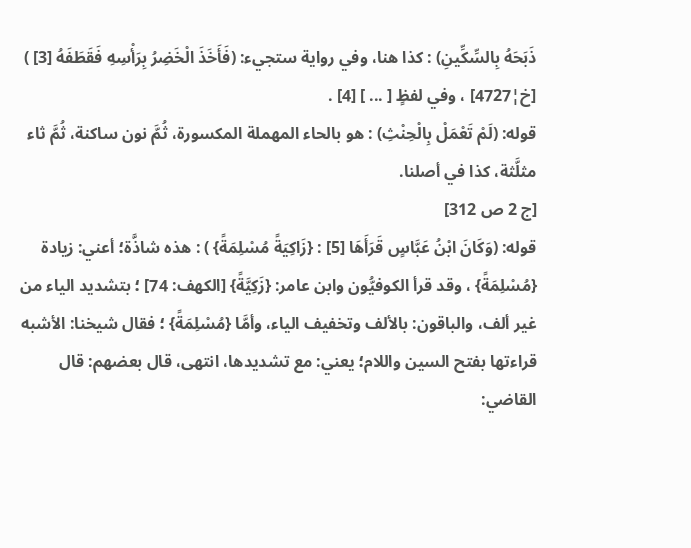ذَبَحَهُ بِالسِّكِّينِ) : كذا هنا، وفي رواية ستجيء: (فَأَخَذَ الْخَضِرُ بِرَأْسِهِ فَقَطَفَهُ [3] ) [خ¦4727] ، وفي لفظٍ [ ... ] [4] .
قوله: (لَمْ تَعْمَلْ بِالْحِنْثِ) : هو بالحاء المهملة المكسورة، ثُمَّ نون ساكنة، ثُمَّ ثاء مثلَّثة، كذا في أصلنا.
[ج 2 ص 312]
قوله: (وَكَانَ ابْنُ عَبَّاسٍ قَرَأَهَا [5] : {زَاكِيَةً مُسْلِمَةً} ) : هذه شاذَّة؛ أعني: زيادة {مُسْلِمَةً} ، وقد قرأ الكوفيُّون وابن عامر: {زَكِيَّةً} [الكهف: 74] ؛ بتشديد الياء من غير ألف، والباقون: بالألف وتخفيف الياء، وأمَّا {مُسْلِمَةً} ؛ فقال شيخنا: الأشبه قراءتها بفتح السين واللام؛ يعني: مع تشديدها، انتهى، قال بعضهم: قال القاضي: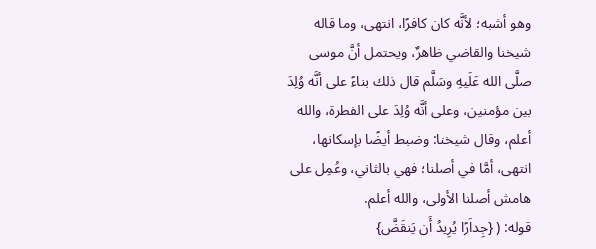وهو أشبه؛ لأنَّه كان كافرًا، انتهى، وما قاله شيخنا والقاضي ظاهرٌ، ويحتمل أنَّ موسى صلَّى الله عَلَيهِ وسَلَّم قال ذلك بناءً على أنَّه وُلِدَ بين مؤمنين، وعلى أنَّه وُلِدَ على الفطرة، والله أعلم، وقال شيخنا: وضبط أيضًا بإسكانها، انتهى، أمَّا في أصلنا؛ فهي بالثاني، وعُمِل على هامش أصلنا الأولى، والله أعلم.
قوله: ( {جِداَرًا يُرِيدُ أَن يَنقَضَّ}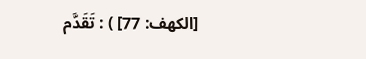[الكهف: 77] ) : تَقَدَّم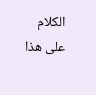الكلام على هذا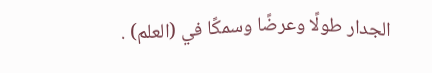الجدار طولًا وعرضًا وسمكًا في (العلم) .